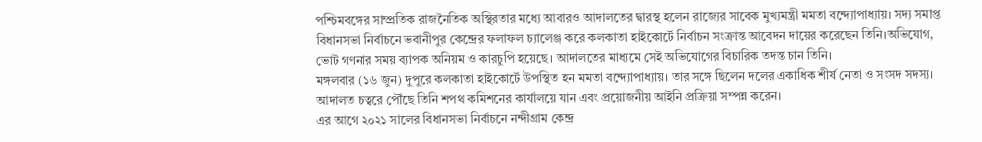পশ্চিমবঙ্গের সাম্প্রতিক রাজনৈতিক অস্থিরতার মধ্যে আবারও আদালতের দ্বারস্থ হলেন রাজ্যের সাবেক মুখ্যমন্ত্রী মমতা বন্দ্যোপাধ্যায়। সদ্য সমাপ্ত বিধানসভা নির্বাচনে ভবানীপুর কেন্দ্রের ফলাফল চ্যালেঞ্জ করে কলকাতা হাইকোর্টে নির্বাচন সংক্রান্ত আবেদন দায়ের করেছেন তিনি।অভিযোগ, ভোট গণনার সময় ব্যাপক অনিয়ম ও কারচুপি হয়েছে। আদালতের মাধ্যমে সেই অভিযোগের বিচারিক তদন্ত চান তিনি।
মঙ্গলবার (১৬ জুন) দুপুরে কলকাতা হাইকোর্টে উপস্থিত হন মমতা বন্দ্যোপাধ্যায়। তার সঙ্গে ছিলেন দলের একাধিক শীর্ষ নেতা ও সংসদ সদস্য। আদালত চত্বরে পৌঁছে তিনি শপথ কমিশনের কার্যালয়ে যান এবং প্রয়োজনীয় আইনি প্রক্রিয়া সম্পন্ন করেন।
এর আগে ২০২১ সালের বিধানসভা নির্বাচনে নন্দীগ্রাম কেন্দ্র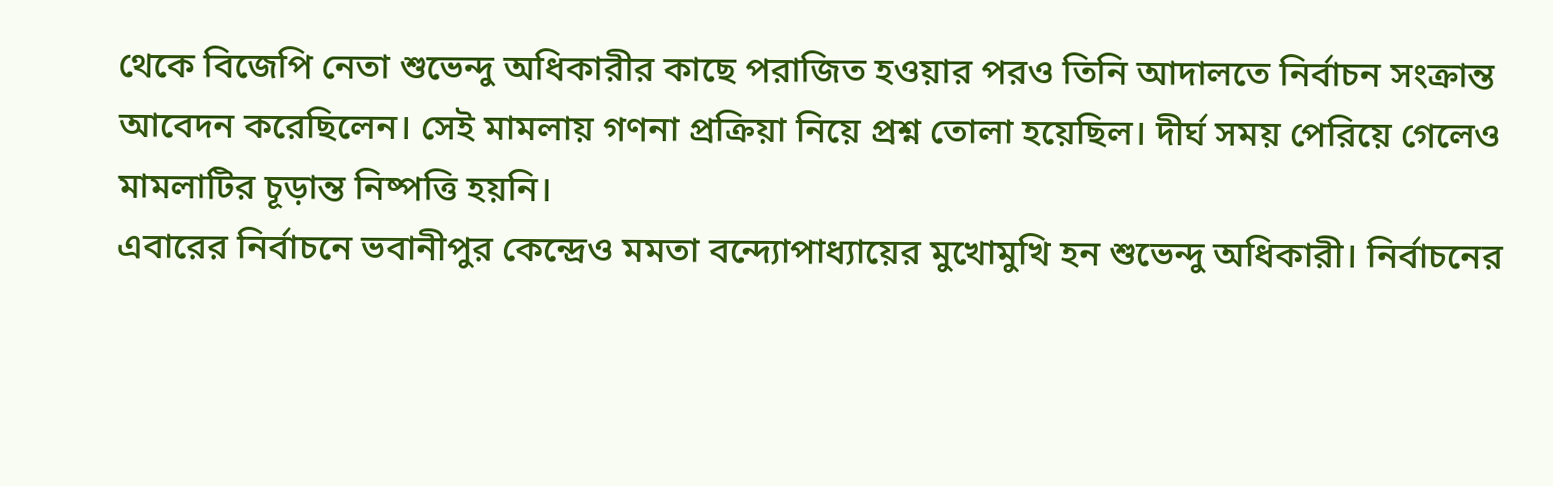থেকে বিজেপি নেতা শুভেন্দু অধিকারীর কাছে পরাজিত হওয়ার পরও তিনি আদালতে নির্বাচন সংক্রান্ত আবেদন করেছিলেন। সেই মামলায় গণনা প্রক্রিয়া নিয়ে প্রশ্ন তোলা হয়েছিল। দীর্ঘ সময় পেরিয়ে গেলেও মামলাটির চূড়ান্ত নিষ্পত্তি হয়নি।
এবারের নির্বাচনে ভবানীপুর কেন্দ্রেও মমতা বন্দ্যোপাধ্যায়ের মুখোমুখি হন শুভেন্দু অধিকারী। নির্বাচনের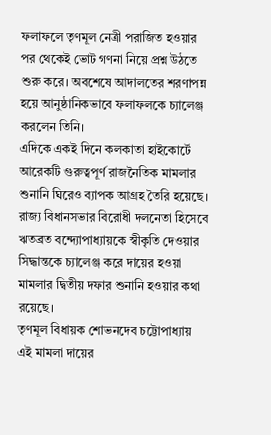ফলাফলে তৃণমূল নেত্রী পরাজিত হওয়ার পর থেকেই ভোট গণনা নিয়ে প্রশ্ন উঠতে শুরু করে। অবশেষে আদালতের শরণাপন্ন হয়ে আনুষ্ঠানিকভাবে ফলাফলকে চ্যালেঞ্জ করলেন তিনি।
এদিকে একই দিনে কলকাতা হাইকোর্টে আরেকটি গুরুত্বপূর্ণ রাজনৈতিক মামলার শুনানি ঘিরেও ব্যাপক আগ্রহ তৈরি হয়েছে। রাজ্য বিধানসভার বিরোধী দলনেতা হিসেবে ঋতব্রত বন্দ্যোপাধ্যায়কে স্বীকৃতি দেওয়ার সিদ্ধান্তকে চ্যালেঞ্জ করে দায়ের হওয়া মামলার দ্বিতীয় দফার শুনানি হওয়ার কথা রয়েছে।
তৃণমূল বিধায়ক শোভনদেব চট্টোপাধ্যায় এই মামলা দায়ের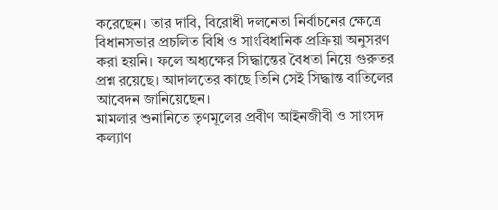করেছেন। তার দাবি, বিরোধী দলনেতা নির্বাচনের ক্ষেত্রে বিধানসভার প্রচলিত বিধি ও সাংবিধানিক প্রক্রিয়া অনুসরণ করা হয়নি। ফলে অধ্যক্ষের সিদ্ধান্তের বৈধতা নিয়ে গুরুতর প্রশ্ন রয়েছে। আদালতের কাছে তিনি সেই সিদ্ধান্ত বাতিলের আবেদন জানিয়েছেন।
মামলার শুনানিতে তৃণমূলের প্রবীণ আইনজীবী ও সাংসদ কল্যাণ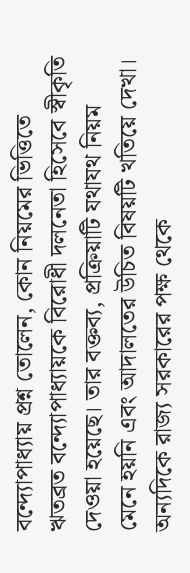বন্দ্যোপাধ্যায় প্রশ্ন তোলেন, কোন নিয়মের ভিত্তিতে ঋতব্রত বন্দ্যোপাধ্যায়কে বিরোধী দলনেতা হিসেবে স্বীকৃতি দেওয়া হয়েছে। তার বক্তব্য, প্রক্রিয়াটি যথাযথ নিয়ম মেনে হয়নি এবং আদালতের উচিত বিষয়টি খতিয়ে দেখা।
অন্যদিকে রাজ্য সরকারের পক্ষ থেকে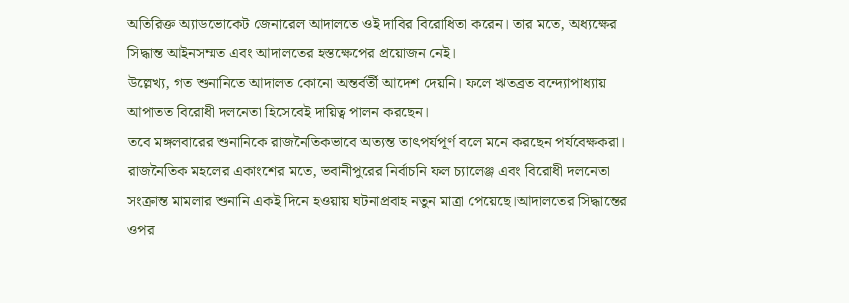অতিরিক্ত অ্যাডভোকেট জেনারেল আদালতে ওই দাবির বিরোধিতা করেন। তার মতে, অধ্যক্ষের সিদ্ধান্ত আইনসম্মত এবং আদালতের হস্তক্ষেপের প্রয়োজন নেই।
উল্লেখ্য, গত শুনানিতে আদালত কোনো অন্তর্বর্তী আদেশ দেয়নি। ফলে ঋতব্রত বন্দ্যোপাধ্যায় আপাতত বিরোধী দলনেতা হিসেবেই দায়িত্ব পালন করছেন।
তবে মঙ্গলবারের শুনানিকে রাজনৈতিকভাবে অত্যন্ত তাৎপর্যপূর্ণ বলে মনে করছেন পর্যবেক্ষকরা। রাজনৈতিক মহলের একাংশের মতে, ভবানীপুরের নির্বাচনি ফল চ্যালেঞ্জ এবং বিরোধী দলনেতা সংক্রান্ত মামলার শুনানি একই দিনে হওয়ায় ঘটনাপ্রবাহ নতুন মাত্রা পেয়েছে।আদালতের সিদ্ধান্তের ওপর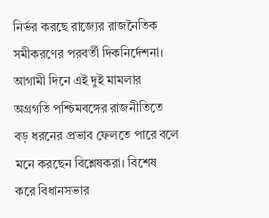নির্ভর করছে রাজ্যের রাজনৈতিক সমীকরণের পরবর্তী দিকনির্দেশনা। আগামী দিনে এই দুই মামলার অগ্রগতি পশ্চিমবঙ্গের রাজনীতিতে বড় ধরনের প্রভাব ফেলতে পারে বলে মনে করছেন বিশ্লেষকরা। বিশেষ করে বিধানসভার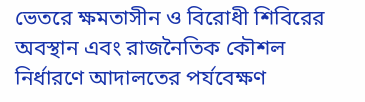ভেতরে ক্ষমতাসীন ও বিরোধী শিবিরের অবস্থান এবং রাজনৈতিক কৌশল নির্ধারণে আদালতের পর্যবেক্ষণ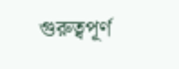গুরুত্বপূর্ণ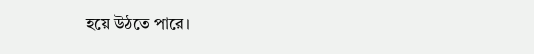হয়ে উঠতে পারে।